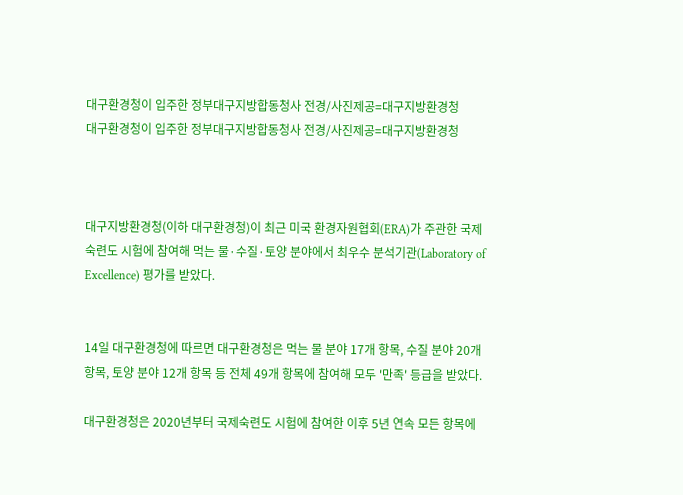대구환경청이 입주한 정부대구지방합동청사 전경/사진제공=대구지방환경청
대구환경청이 입주한 정부대구지방합동청사 전경/사진제공=대구지방환경청



대구지방환경청(이하 대구환경청)이 최근 미국 환경자원협회(ERA)가 주관한 국제숙련도 시험에 참여해 먹는 물·수질·토양 분야에서 최우수 분석기관(Laboratory of Excellence) 평가를 받았다.


14일 대구환경청에 따르면 대구환경청은 먹는 물 분야 17개 항목, 수질 분야 20개 항목, 토양 분야 12개 항목 등 전체 49개 항목에 참여해 모두 '만족' 등급을 받았다.

대구환경청은 2020년부터 국제숙련도 시험에 참여한 이후 5년 연속 모든 항목에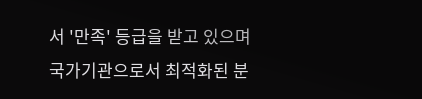서 '만족' 등급을 받고 있으며 국가기관으로서 최적화된 분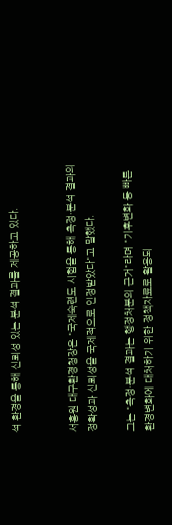석 환경을 통해 신뢰성 있는 분석 결과를 제공하고 있다.


서흥원 대구환경청장은 "국제숙련도 시험을 통해 측정·분석 결과의 정확성과 신뢰성을 국제적으로 인정받았다"고 말했다.

그는 "측정·분석 결과는 행정처분의 근거"라며 "기후변화 등 빠른 환경변화에 대처하기 위한 정책자료로 활용되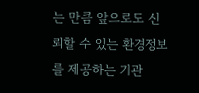는 만큼 앞으로도 신뢰할 수 있는 환경정보를 제공하는 기관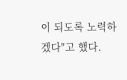이 되도록 노력하겠다"고 했다.